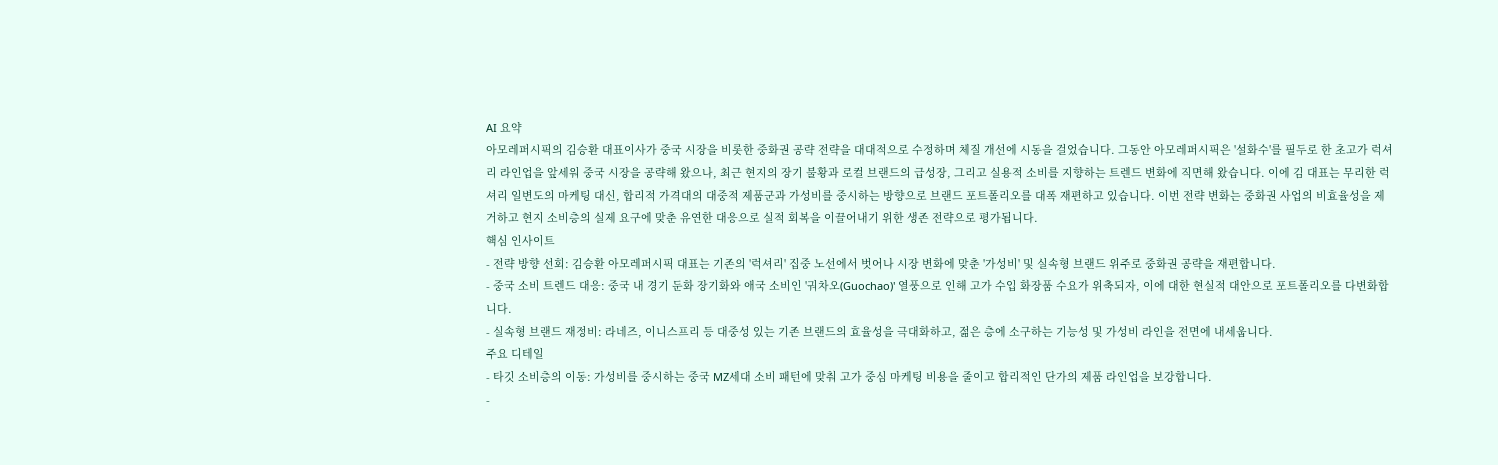AI 요약
아모레퍼시픽의 김승환 대표이사가 중국 시장을 비롯한 중화권 공략 전략을 대대적으로 수정하며 체질 개선에 시동을 걸었습니다. 그동안 아모레퍼시픽은 '설화수'를 필두로 한 초고가 럭셔리 라인업을 앞세워 중국 시장을 공략해 왔으나, 최근 현지의 장기 불황과 로컬 브랜드의 급성장, 그리고 실용적 소비를 지향하는 트렌드 변화에 직면해 왔습니다. 이에 김 대표는 무리한 럭셔리 일변도의 마케팅 대신, 합리적 가격대의 대중적 제품군과 가성비를 중시하는 방향으로 브랜드 포트폴리오를 대폭 재편하고 있습니다. 이번 전략 변화는 중화권 사업의 비효율성을 제거하고 현지 소비층의 실제 요구에 맞춘 유연한 대응으로 실적 회복을 이끌어내기 위한 생존 전략으로 평가됩니다.
핵심 인사이트
- 전략 방향 선회: 김승환 아모레퍼시픽 대표는 기존의 '럭셔리' 집중 노선에서 벗어나 시장 변화에 맞춘 '가성비' 및 실속형 브랜드 위주로 중화권 공략을 재편합니다.
- 중국 소비 트렌드 대응: 중국 내 경기 둔화 장기화와 애국 소비인 '궈차오(Guochao)' 열풍으로 인해 고가 수입 화장품 수요가 위축되자, 이에 대한 현실적 대안으로 포트폴리오를 다변화합니다.
- 실속형 브랜드 재정비: 라네즈, 이니스프리 등 대중성 있는 기존 브랜드의 효율성을 극대화하고, 젊은 층에 소구하는 기능성 및 가성비 라인을 전면에 내세웁니다.
주요 디테일
- 타깃 소비층의 이동: 가성비를 중시하는 중국 MZ세대 소비 패턴에 맞춰 고가 중심 마케팅 비용을 줄이고 합리적인 단가의 제품 라인업을 보강합니다.
-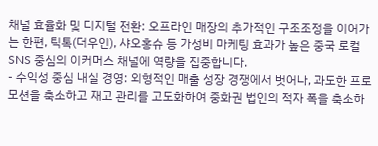채널 효율화 및 디지털 전환: 오프라인 매장의 추가적인 구조조정을 이어가는 한편, 틱톡(더우인), 샤오홍슈 등 가성비 마케팅 효과가 높은 중국 로컬 SNS 중심의 이커머스 채널에 역량을 집중합니다.
- 수익성 중심 내실 경영: 외형적인 매출 성장 경쟁에서 벗어나, 과도한 프로모션을 축소하고 재고 관리를 고도화하여 중화권 법인의 적자 폭을 축소하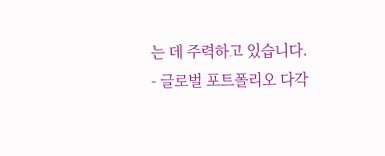는 데 주력하고 있습니다.
- 글로벌 포트폴리오 다각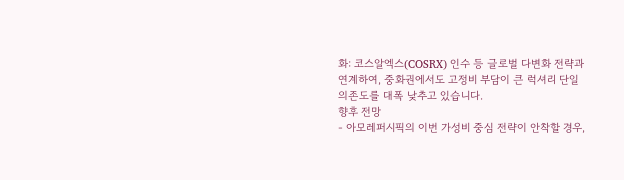화: 코스알엑스(COSRX) 인수 등 글로벌 다변화 전략과 연계하여, 중화권에서도 고정비 부담이 큰 럭셔리 단일 의존도를 대폭 낮추고 있습니다.
향후 전망
- 아모레퍼시픽의 이번 가성비 중심 전략이 안착할 경우,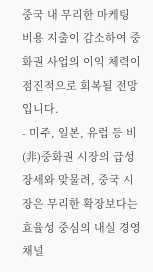중국 내 무리한 마케팅 비용 지출이 감소하여 중화권 사업의 이익 체력이 점진적으로 회복될 전망입니다.
- 미주, 일본, 유럽 등 비(非)중화권 시장의 급성장세와 맞물려, 중국 시장은 무리한 확장보다는 효율성 중심의 내실 경영 채널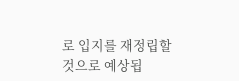로 입지를 재정립할 것으로 예상됩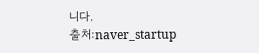니다.
출처:naver_startup